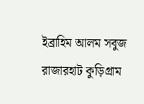ইব্রাহিম আলম সবুজ রাজারহাট কুড়িগ্রাম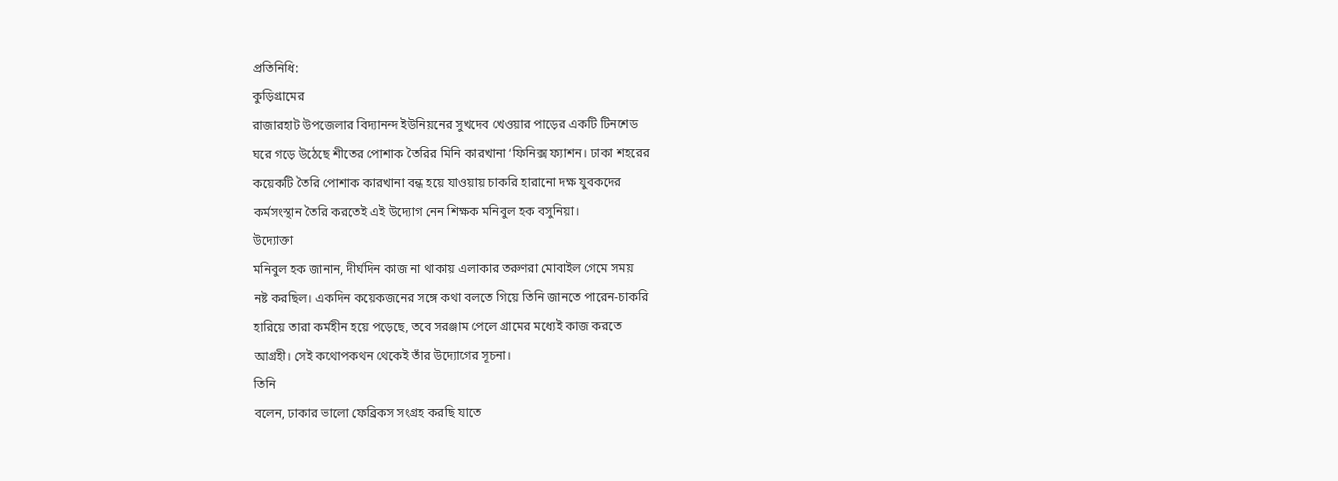প্রতিনিধি:
কুড়িগ্রামের
রাজারহাট উপজেলার বিদ্যানন্দ ইউনিয়নের সুখদেব খেওয়ার পাড়ের একটি টিনশেড
ঘরে গড়ে উঠেছে শীতের পোশাক তৈরির মিনি কারখানা ‘ফিনিক্স ফ্যাশন। ঢাকা শহরের
কয়েকটি তৈরি পোশাক কারখানা বন্ধ হয়ে যাওয়ায় চাকরি হারানো দক্ষ যুবকদের
কর্মসংস্থান তৈরি করতেই এই উদ্যোগ নেন শিক্ষক মনিবুল হক বসুনিয়া।
উদ্যোক্তা
মনিবুল হক জানান, দীর্ঘদিন কাজ না থাকায় এলাকার তরুণরা মোবাইল গেমে সময়
নষ্ট করছিল। একদিন কয়েকজনের সঙ্গে কথা বলতে গিয়ে তিনি জানতে পারেন-চাকরি
হারিয়ে তারা কর্মহীন হয়ে পড়েছে, তবে সরঞ্জাম পেলে গ্রামের মধ্যেই কাজ করতে
আগ্রহী। সেই কথোপকথন থেকেই তাঁর উদ্যোগের সূচনা।
তিনি
বলেন, ঢাকার ভালো ফেব্রিকস সংগ্রহ করছি যাতে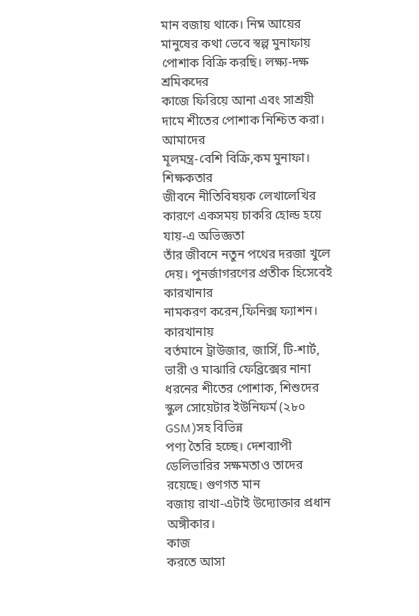মান বজায় থাকে। নিম্ন আয়ের
মানুষের কথা ভেবে স্বল্প মুনাফায় পোশাক বিক্রি করছি। লক্ষ্য-দক্ষ শ্রমিকদের
কাজে ফিরিয়ে আনা এবং সাশ্রয়ী দামে শীতের পোশাক নিশ্চিত করা। আমাদের
মূলমন্ত্র-বেশি বিক্রি,কম মুনাফা।
শিক্ষকতার
জীবনে নীতিবিষয়ক লেখালেখির কারণে একসময় চাকরি হোল্ড হয়ে যায়-এ অভিজ্ঞতা
তাঁর জীবনে নতুন পথের দরজা খুলে দেয়। পুনর্জাগরণের প্রতীক হিসেবেই কারখানার
নামকরণ করেন,ফিনিক্স ফ্যাশন।
কারখানায়
বর্তমানে ট্রাউজার, জার্সি, টি-শার্ট, ভারী ও মাঝারি ফেব্রিক্সের নানা
ধরনের শীতের পোশাক, শিশুদের স্কুল সোয়েটার ইউনিফর্ম (২৮০ GSM)সহ বিভিন্ন
পণ্য তৈরি হচ্ছে। দেশব্যাপী ডেলিভারির সক্ষমতাও তাদের রয়েছে। গুণগত মান
বজায় রাখা-এটাই উদ্যোক্তার প্রধান অঙ্গীকার।
কাজ
করতে আসা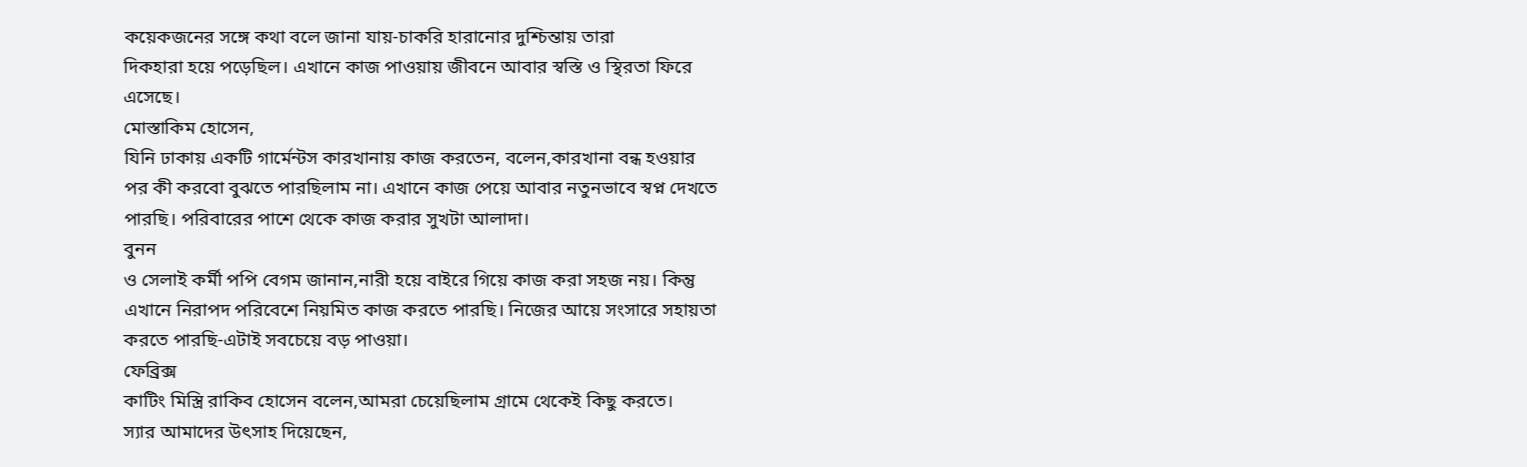কয়েকজনের সঙ্গে কথা বলে জানা যায়-চাকরি হারানোর দুশ্চিন্তায় তারা
দিকহারা হয়ে পড়েছিল। এখানে কাজ পাওয়ায় জীবনে আবার স্বস্তি ও স্থিরতা ফিরে
এসেছে।
মোস্তাকিম হোসেন,
যিনি ঢাকায় একটি গার্মেন্টস কারখানায় কাজ করতেন, বলেন,কারখানা বন্ধ হওয়ার
পর কী করবো বুঝতে পারছিলাম না। এখানে কাজ পেয়ে আবার নতুনভাবে স্বপ্ন দেখতে
পারছি। পরিবারের পাশে থেকে কাজ করার সুখটা আলাদা।
বুনন
ও সেলাই কর্মী পপি বেগম জানান,নারী হয়ে বাইরে গিয়ে কাজ করা সহজ নয়। কিন্তু
এখানে নিরাপদ পরিবেশে নিয়মিত কাজ করতে পারছি। নিজের আয়ে সংসারে সহায়তা
করতে পারছি-এটাই সবচেয়ে বড় পাওয়া।
ফেব্রিক্স
কাটিং মিস্ত্রি রাকিব হোসেন বলেন,আমরা চেয়েছিলাম গ্রামে থেকেই কিছু করতে।
স্যার আমাদের উৎসাহ দিয়েছেন,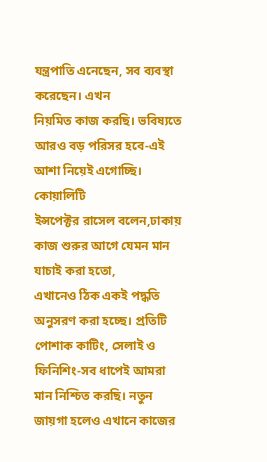যন্ত্রপাতি এনেছেন, সব ব্যবস্থা করেছেন। এখন
নিয়মিত কাজ করছি। ভবিষ্যতে আরও বড় পরিসর হবে-এই আশা নিয়েই এগোচ্ছি।
কোয়ালিটি
ইন্সপেক্টর রাসেল বলেন,ঢাকায় কাজ শুরুর আগে যেমন মান যাচাই করা হতো,
এখানেও ঠিক একই পদ্ধতি অনুসরণ করা হচ্ছে। প্রতিটি পোশাক কাটিং, সেলাই ও
ফিনিশিং-সব ধাপেই আমরা মান নিশ্চিত করছি। নতুন জায়গা হলেও এখানে কাজের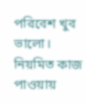পরিবেশ খুব ভালো। নিয়মিত কাজ পাওয়ায়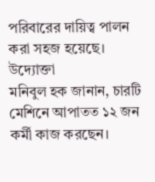পরিবারের দায়িত্ব পালন করা সহজ হয়েছে।
উদ্যোক্তা
মনিবুল হক জানান, চারটি মেশিনে আপাতত ১২ জন কর্মী কাজ করছেন।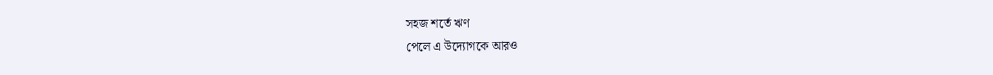সহজ শর্তে ঋণ
পেলে এ উদ্যোগকে আরও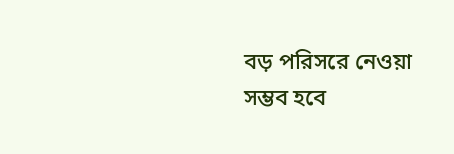বড় পরিসরে নেওয়া সম্ভব হবে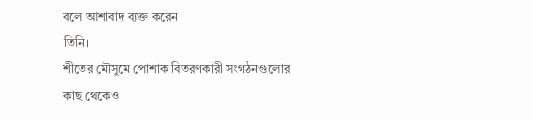বলে আশাবাদ ব্যক্ত করেন
তিনি।
শীতের মৌসুমে পোশাক বিতরণকারী সংগঠনগুলোর কাছ থেকেও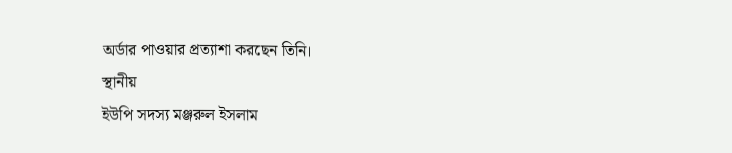অর্ডার পাওয়ার প্রত্যাশা করছেন তিনি।
স্থানীয়
ইউপি সদস্য মঞ্জরুল ইসলাম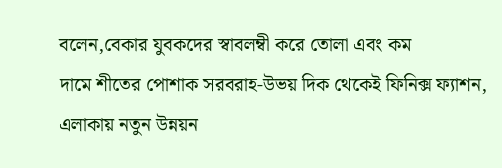বলেন,বেকার যুবকদের স্বাবলম্বী করে তোলা এবং কম
দামে শীতের পোশাক সরবরাহ-উভয় দিক থেকেই ফিনিক্স ফ্যাশন, এলাকায় নতুন উন্নয়ন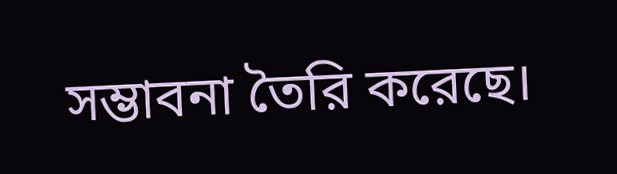সম্ভাবনা তৈরি করেছে।